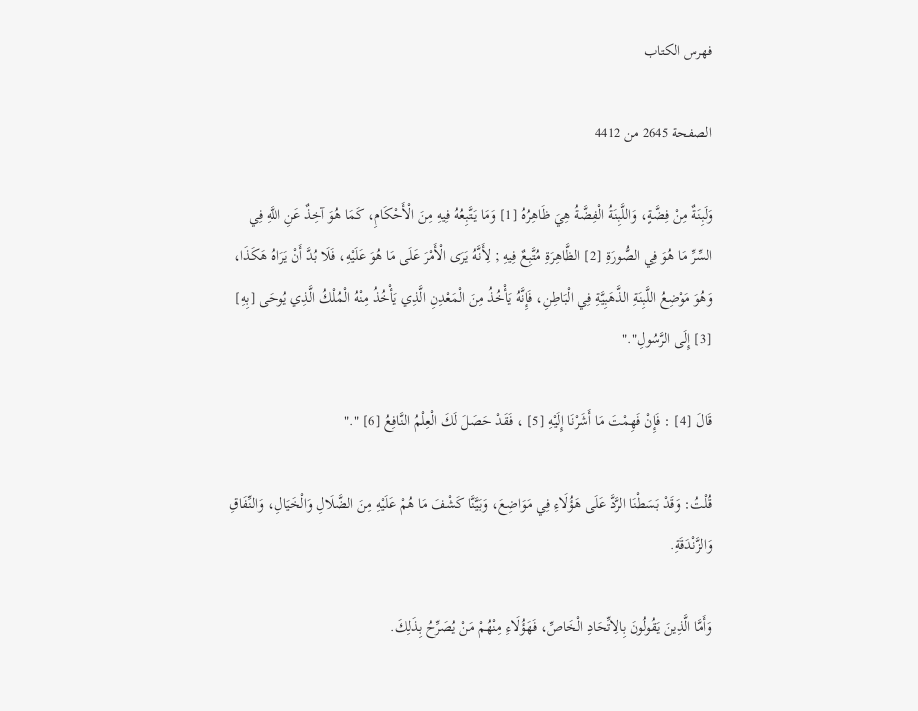فهرس الكتاب

الصفحة 2645 من 4412

وَلَبِنَةٌ مِنْ فِضَّةٍ، وَاللَّبِنَةُ الْفِضَّةُ هِيَ ظَاهِرُهُ [1] وَمَا يَتَّبِعُهُ فِيهِ مِنَ الْأَحْكَامِ، كَمَا هُوَ آخِذٌ عَنِ اللَّهِ فِي السِّرِّ مَا هُوَ فِي الصُّورَةِ [2] الظَّاهِرَةِ مُتَّبِعٌ فِيهِ ; لِأَنَّهُ يَرَى الْأَمْرَ عَلَى مَا هُوَ عَلَيْهِ، فَلَا بُدَّ أَنْ يَرَاهُ هَكَذَا، وَهُوَ مَوْضِعُ اللَّبِنَةِ الذَّهَبِيَّةِ فِي الْبَاطِنِ، فَإِنَّهُ يَأْخُذُ مِنَ الْمَعْدِنِ الَّذِي يَأْخُذُ مِنْهُ الْمُلْكُ الَّذِي يُوحَى [بِهِ] [3] إِلَى الرَّسُولِ"."

قَالَ [4] : فَإِنْ فَهِمْتَ مَا أَشَرْنَا إِلَيْهِ [5] ، فَقَدْ حَصَلَ لَكَ الْعِلْمُ النَّافِعُ [6] "."

قُلْتُ: وَقَدْ بَسَطْنَا الرَّدَّ عَلَى هَؤُلَاءِ فِي مَوَاضِعَ، وَبَيَّنَّا كَشْفَ مَا هُمْ عَلَيْهِ مِنَ الضَّلَالِ وَالْخَيَالِ، وَالنِّفَاقِ وَالزَّنْدَقَةِ.

وَأَمَّا الَّذِينَ يَقُولُونَ بِالِاتِّحَادِ الْخَاصِّ، فَهَؤُلَاءِ مِنْهُمْ مَنْ يُصَرِّحُ بِذَلِكَ.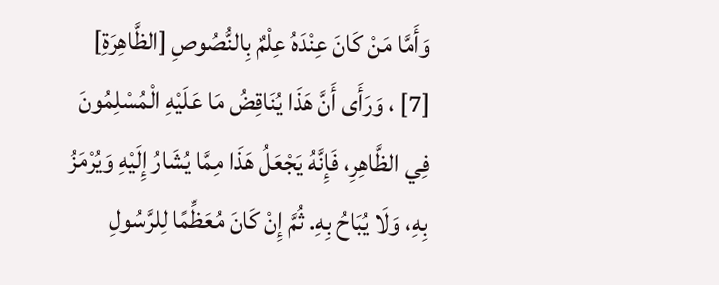وَأَمَّا مَنْ كَانَ عِنْدَهُ عِلْمٌ بِالنُّصُوصِ [الظَّاهِرَةِ] [7] ، وَرَأَى أَنَّ هَذَا يُنَاقِضُ مَا عَلَيْهِ الْمُسْلِمُونَ فِي الظَّاهِرِ، فَإِنَّهُ يَجْعَلُ هَذَا مِمَّا يُشَارُ إِلَيْهِ وَيُرْمَزُ بِهِ، وَلَا يُبَاحُ بِهِ. ثُمَّ إِنْ كَانَ مُعَظِّمًا لِلرَّسُولِ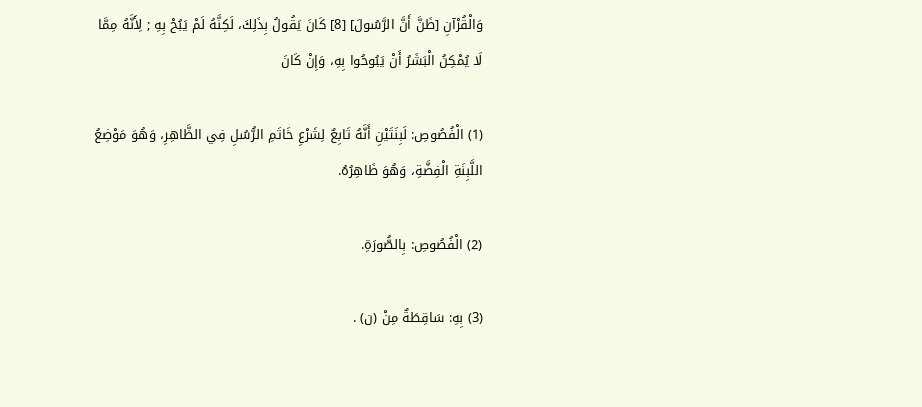وَالْقُرْآنِ [ظَنَّ أَنَّ الرَّسُولَ] [8] كَانَ يَقُولُ بِذَلِكَ، لَكِنَّهُ لَمْ يَبُحْ بِهِ ; لِأَنَّهُ مِمَّا لَا يُمْكِنُ الْبَشَرُ أَنْ يَبُوحُوا بِهِ، وَإِنْ كَانَ

(1) الْفُصُوصِ: لَبِنَتَيْنِ أَنَّهُ تَابِعٌ لِشَرْعِ خَاتَمِ الرُّسُلِ فِي الظَّاهِرِ، وَهُوَ مَوْضِعُ اللَّبِنَةِ الْفِضَّةِ، وَهُوَ ظَاهِرُهُ.

(2) الْفُصُوصِ: بِالصُّورَةِ.

(3) بِهِ: سَاقِطَةٌ مِنْ (ن) .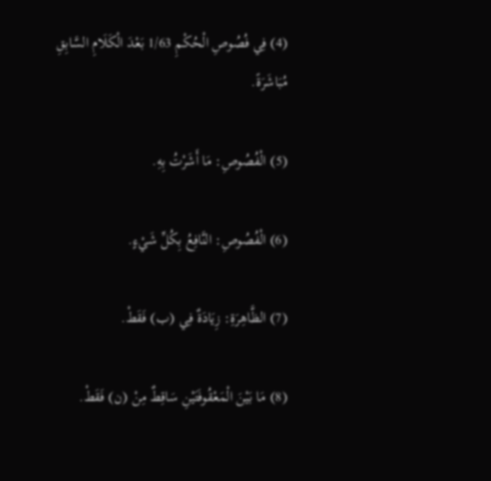(4) فِي فُصُوصِ الْحُكْمِ 1/63 بَعْدَ الْكَلَامِ السَّابِقِ مُبَاشَرَةً.

(5) الْفُصُوصِ: مَا أَشَرْتُ بِهِ.

(6) الْفُصُوصِ: النَّافِعُ بِكُلِّ شَيْءٍ.

(7) الظَّاهِرَةِ: زِيَادَةٌ فِي (ب) فَقَطْ.

(8) مَا بَيْنَ الْمَعْقُوفَتَيْنِ سَاقِطٌ مِنْ (ن) فَقَطْ.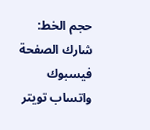حجم الخط:
شارك الصفحة
فيسبوك واتساب تويتر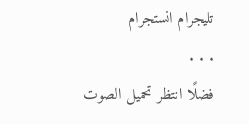تليجرام انستجرام
. . .
فضلًا انتظر تحميل الصوت